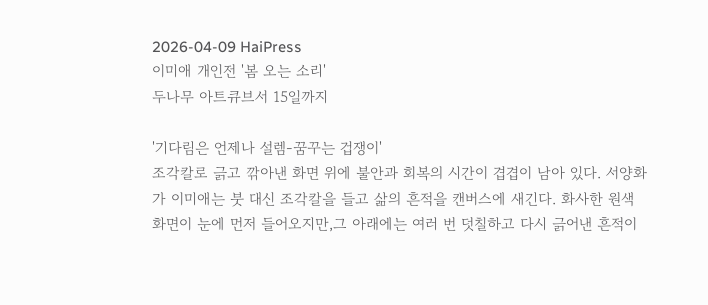2026-04-09 HaiPress
이미애 개인전 '봄 오는 소리'
두나무 아트큐브서 15일까지

'기다림은 언제나 설렘-꿈꾸는 겁쟁이'
조각칼로 긁고 깎아낸 화면 위에 불안과 회복의 시간이 겹겹이 남아 있다. 서양화가 이미애는 붓 대신 조각칼을 들고 삶의 흔적을 캔버스에 새긴다. 화사한 원색 화면이 눈에 먼저 들어오지만,그 아래에는 여러 번 덧칠하고 다시 긁어낸 흔적이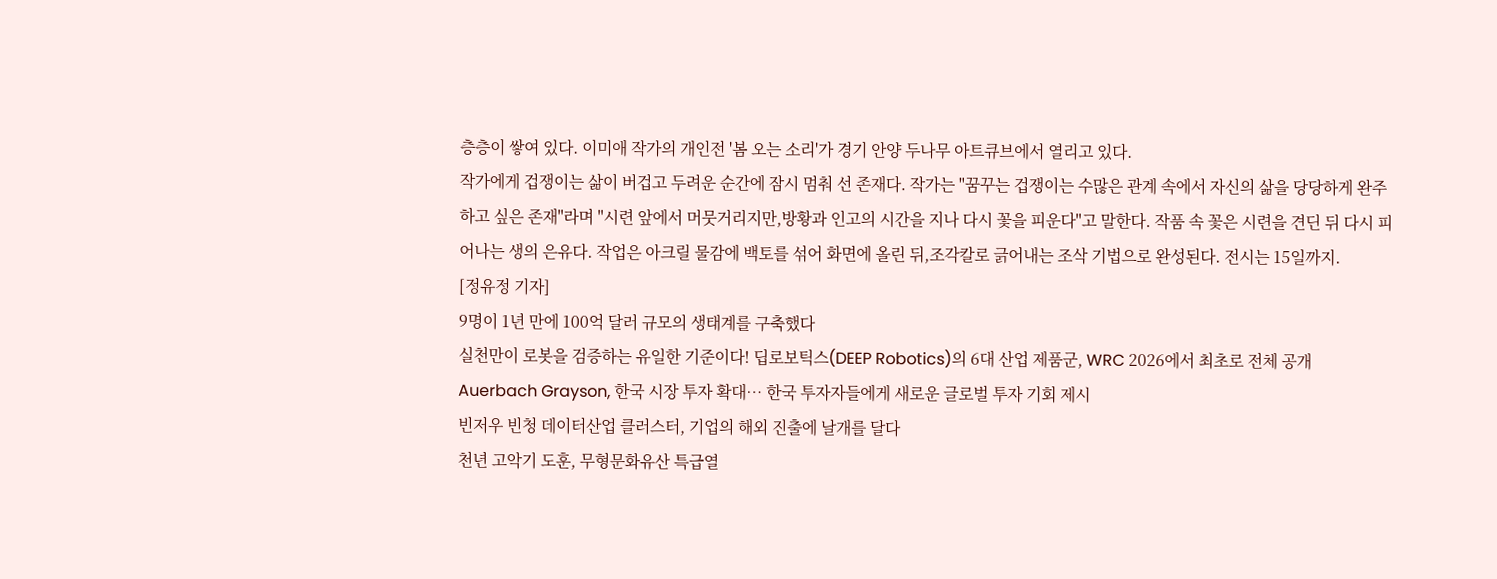층층이 쌓여 있다. 이미애 작가의 개인전 '봄 오는 소리'가 경기 안양 두나무 아트큐브에서 열리고 있다.
작가에게 겁쟁이는 삶이 버겁고 두려운 순간에 잠시 멈춰 선 존재다. 작가는 "꿈꾸는 겁쟁이는 수많은 관계 속에서 자신의 삶을 당당하게 완주하고 싶은 존재"라며 "시련 앞에서 머뭇거리지만,방황과 인고의 시간을 지나 다시 꽃을 피운다"고 말한다. 작품 속 꽃은 시련을 견딘 뒤 다시 피어나는 생의 은유다. 작업은 아크릴 물감에 백토를 섞어 화면에 올린 뒤,조각칼로 긁어내는 조삭 기법으로 완성된다. 전시는 15일까지.
[정유정 기자]
9명이 1년 만에 100억 달러 규모의 생태계를 구축했다
실천만이 로봇을 검증하는 유일한 기준이다! 딥로보틱스(DEEP Robotics)의 6대 산업 제품군, WRC 2026에서 최초로 전체 공개
Auerbach Grayson, 한국 시장 투자 확대… 한국 투자자들에게 새로운 글로벌 투자 기회 제시
빈저우 빈청 데이터산업 클러스터, 기업의 해외 진출에 날개를 달다
천년 고악기 도훈, 무형문화유산 특급열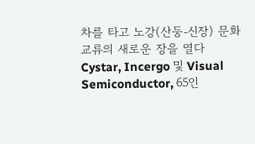차를 타고 노강(산둥‑신장) 문화교류의 새로운 장을 열다
Cystar, Incergo 및 Visual Semiconductor, 65인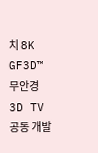치 8K GF3D™ 무안경 3D TV 공동 개발